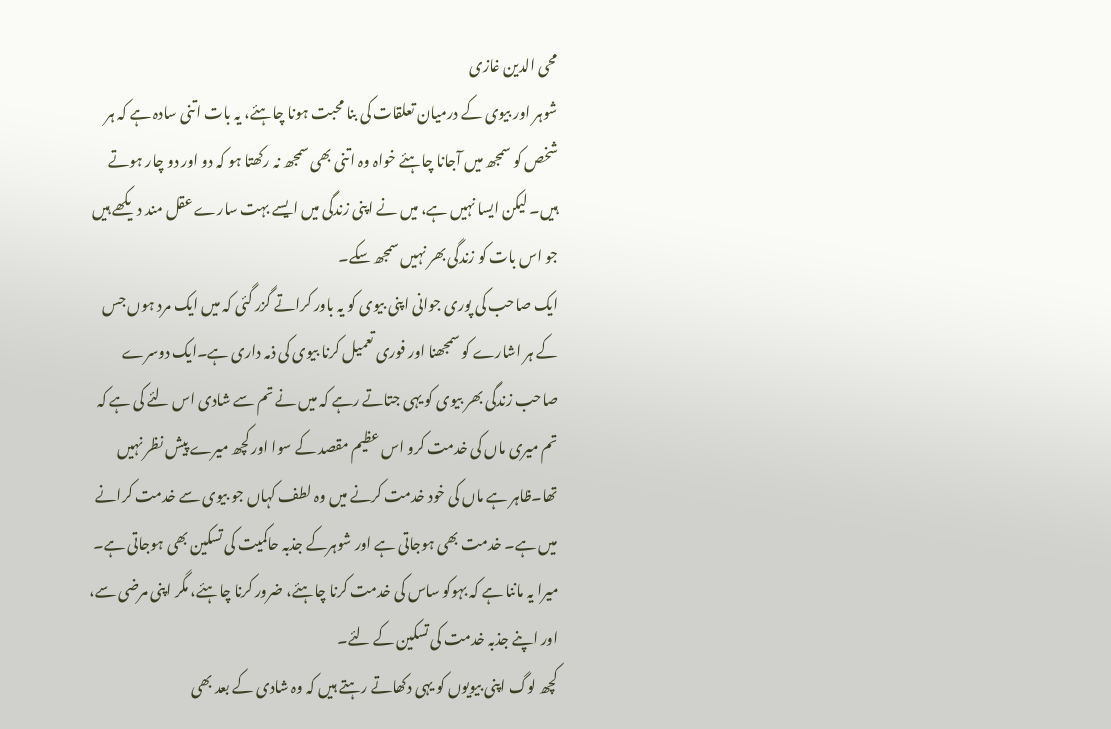محی الدین غازی
شوہر اور بیوی کے درمیان تعلقات کی بنا محبت ہونا چاہئے، یہ بات اتنی سادہ ہے کہ ہر شخص کو سمجھ میں آجانا چاہئے خواہ وہ اتنی بھی سمجھ نہ رکھتا ہو کہ دو اور دو چار ہوتے ہیں۔ لیکن ایسا نہیں ہے، میں نے اپنی زندگی میں ایسے بہت سارے عقل مند دیکھے ہیں جو اس بات کو زندگی بھر نہیں سمجھ سکے۔
ایک صاحب کی پوری جوانی اپنی بیوی کو یہ باور کراتے گزر گئی کہ میں ایک مرد ہوں جس کے ہر اشارے کو سمجھنا اور فوری تعمیل کرنا بیوی کی ذمہ داری ہے۔ایک دوسرے صاحب زندگی بھر بیوی کو یہی جتاتے رہے کہ میں نے تم سے شادی اس لئے کی ہے کہ تم میری ماں کی خدمت کرو اس عظیم مقصد کے سوا اور کچھ میرے پیش نظر نہیں تھا۔ظاہر ہے ماں کی خود خدمت کرنے میں وہ لطف کہاں جو بیوی سے خدمت کرانے میں ہے۔ خدمت بھی ہوجاتی ہے اور شوہرکے جذبہ حاکمیت کی تسکین بھی ہوجاتی ہے۔ میرا یہ ماننا ہے کہ بہوکو ساس کی خدمت کرنا چاہئے، ضرور کرنا چاہئے، مگر اپنی مرضی سے، اور اپنے جذبہ خدمت کی تسکین کے لئے۔
کچھ لوگ اپنی بیویوں کو یہی دکھاتے رہتے ہیں کہ وہ شادی کے بعد بھی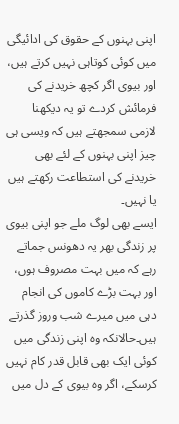اپنی بہنوں کے حقوق کی ادائیگی میں کوئی کوتاہی نہیں کرتے ہیں، اور بیوی اگر کچھ خریدنے کی فرمائش کردے تو یہ دیکھنا لازمی سمجھتے ہیں کہ ویسی ہی چیز اپنی بہنوں کے لئے بھی خریدنے کی استطاعت رکھتے ہیں یا نہیں۔
ایسے بھی لوگ ملے جو اپنی بیوی پر زندگی بھر یہ دھونس جماتے رہے کہ میں بہت مصروف ہوں، اور بہت بڑے کاموں کی انجام دہی میں میرے شب وروز گذرتے ہیں۔حالانکہ وہ اپنی زندگی میں کوئی ایک بھی قابل قدر کام نہیں کرسکے، اگر وہ بیوی کے دل میں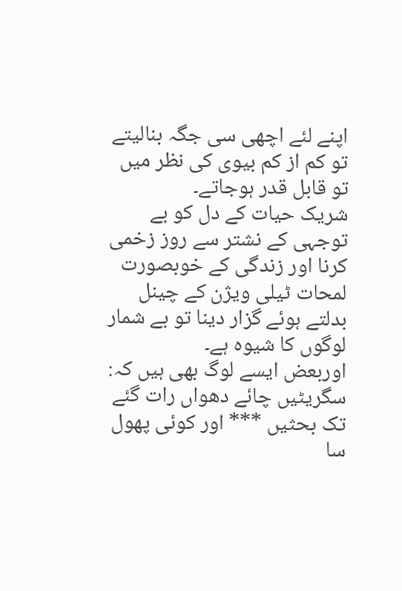اپنے لئے اچھی سی جگہ بنالیتے تو کم از کم بیوی کی نظر میں تو قابل قدر ہوجاتے۔
شریک حیات کے دل کو بے توجہی کے نشتر سے روز زخمی کرنا اور زندگی کے خوبصورت لمحات ٹیلی ویژن کے چینل بدلتے ہوئے گزار دینا تو بے شمار لوگوں کا شیوہ ہے۔
اوربعض ایسے لوگ بھی ہیں کہ:
سگریٹیں چائے دھواں رات گئے تک بحثیں *** اور کوئی پھول سا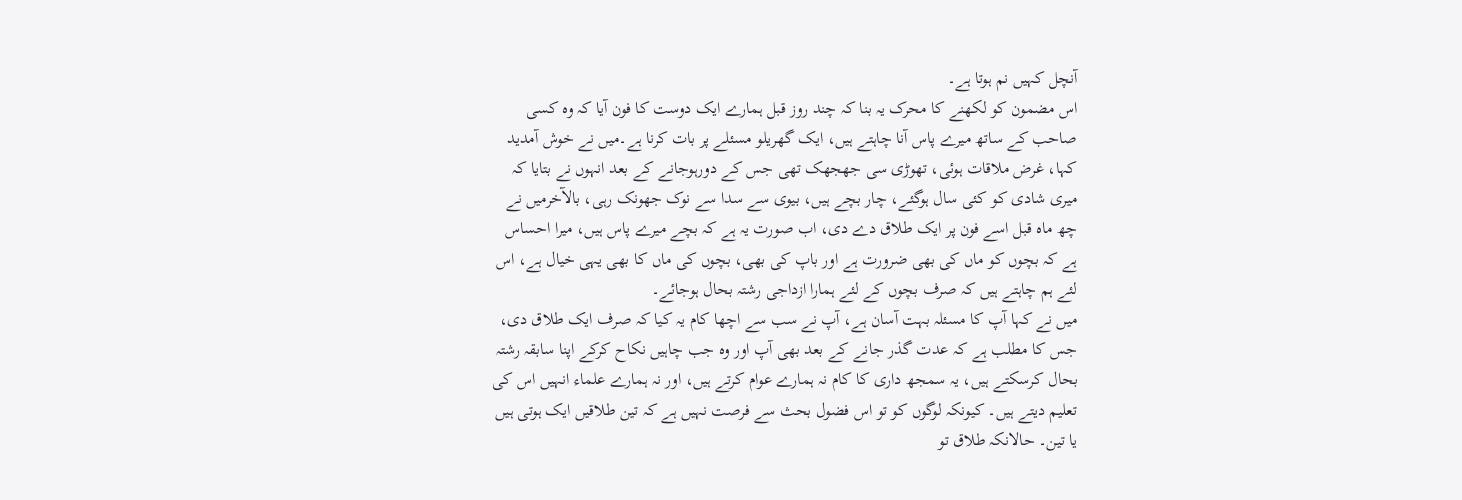آنچل کہیں نم ہوتا ہے۔
اس مضمون کو لکھنے کا محرک یہ بنا کہ چند روز قبل ہمارے ایک دوست کا فون آیا کہ وہ کسی صاحب کے ساتھ میرے پاس آنا چاہتے ہیں، ایک گھریلو مسئلے پر بات کرنا ہے۔میں نے خوش آمدید کہا، غرض ملاقات ہوئی، تھوڑی سی جھجھک تھی جس کے دورہوجانے کے بعد انہوں نے بتایا کہ میری شادی کو کئی سال ہوگئے، چار بچے ہیں، بیوی سے سدا سے نوک جھونک رہی، بالآخرمیں نے چھ ماہ قبل اسے فون پر ایک طلاق دے دی، اب صورت یہ ہے کہ بچے میرے پاس ہیں، میرا احساس ہے کہ بچوں کو ماں کی بھی ضرورت ہے اور باپ کی بھی، بچوں کی ماں کا بھی یہی خیال ہے، اس لئے ہم چاہتے ہیں کہ صرف بچوں کے لئے ہمارا ازداجی رشتہ بحال ہوجائے۔
میں نے کہا آپ کا مسئلہ بہت آسان ہے، آپ نے سب سے اچھا کام یہ کیا کہ صرف ایک طلاق دی، جس کا مطلب ہے کہ عدت گذر جانے کے بعد بھی آپ اور وہ جب چاہیں نکاح کرکے اپنا سابقہ رشتہ بحال کرسکتے ہیں، یہ سمجھ داری کا کام نہ ہمارے عوام کرتے ہیں، اور نہ ہمارے علماء انہیں اس کی تعلیم دیتے ہیں۔ کیونکہ لوگوں کو تو اس فضول بحث سے فرصت نہیں ہے کہ تین طلاقیں ایک ہوتی ہیں یا تین۔ حالانکہ طلاق تو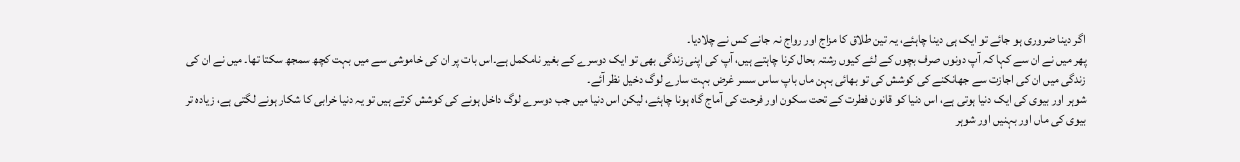اگر دینا ضروری ہو جائے تو ایک ہی دینا چاہئے، یہ تین طلاق کا مزاج اور رواج نہ جانے کس نے چلادیا۔
پھر میں نے ان سے کہا کہ آپ دونوں صرف بچوں کے لئے کیوں رشتہ بحال کرنا چاہتے ہیں، آپ کی اپنی زندگی بھی تو ایک دوسرے کے بغیر نامکمل ہے۔اس بات پر ان کی خاموشی سے میں بہت کچھ سمجھ سکتا تھا۔ میں نے ان کی زندگی میں ان کی اجازت سے جھانکنے کی کوشش کی تو بھائی بہن ماں باپ ساس سسر غرض بہت سارے لوگ دخیل نظر آئے۔
شوہر اور بیوی کی ایک دنیا ہوتی ہے، اس دنیا کو قانون فطرت کے تحت سکون اور فرحت کی آماج گاہ ہونا چاہئے، لیکن اس دنیا میں جب دوسرے لوگ داخل ہونے کی کوشش کرتے ہیں تو یہ دنیا خرابی کا شکار ہونے لگتی ہے، زیادہ تر بیوی کی ماں اور بہنیں اور شوہر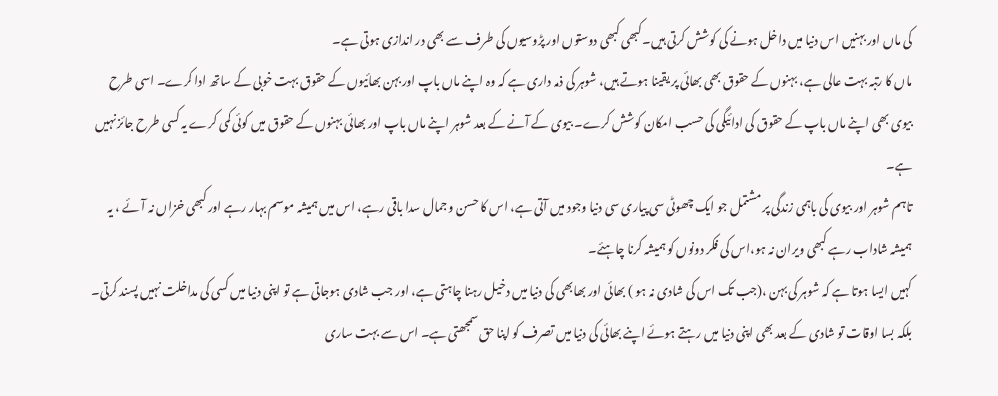کی ماں اور بہنیں اس دنیا میں داخل ہونے کی کوشش کرتی ہیں۔کبھی کبھی دوستوں اور پڑوسیوں کی طرف سے بھی در اندازی ہوتی ہے۔
ماں کا رتبہ بہت عالی ہے، بہنوں کے حقوق بھی بھائی پر یقینا ہوتے ہیں، شوہر کی ذمہ داری ہے کہ وہ اپنے ماں باپ اور بہن بھائیوں کے حقوق بہت خوبی کے ساتھ ادا کرے۔ اسی طرح بیوی بھی اپنے ماں باپ کے حقوق کی ادائیگی کی حسب امکان کوشش کرے۔ بیوی کے آنے کے بعد شوہر اپنے ماں باپ اور بھائی بہنوں کے حقوق میں کوئی کمی کرے یہ کسی طرح جائز نہیں ہے۔
تاہم شوہر اور بیوی کی باہمی زندگی پر مشتمل جو ایک چھوٹی سی پیاری سی دنیا وجود میں آتی ہے، اس کا حسن وجمال سدا باقی رہے، اس میں ہمیشہ موسم بہار رہے اور کبھی خزاں نہ آئے ، یہ ہمیشہ شاداب رہے کبھی ویران نہ ہو،اس کی فکر دونوں کو ہمیشہ کرنا چاہئے۔
کہیں ایسا ہوتا ہے کہ شوہر کی بہن ،(جب تک اس کی شادی نہ ہو ) بھائی اور بھابھی کی دنیا میں دخیل رہنا چاہتی ہے، اور جب شادی ہوجاتی ہے تو اپنی دنیا میں کسی کی مداخلت نہیں پسند کرتی۔ بلکہ بسا اوقات تو شادی کے بعد بھی اپنی دنیا میں رہتے ہوئے اپنے بھائی کی دنیا میں تصرف کو اپنا حق سمجھتی ہے۔ اس سے بہت ساری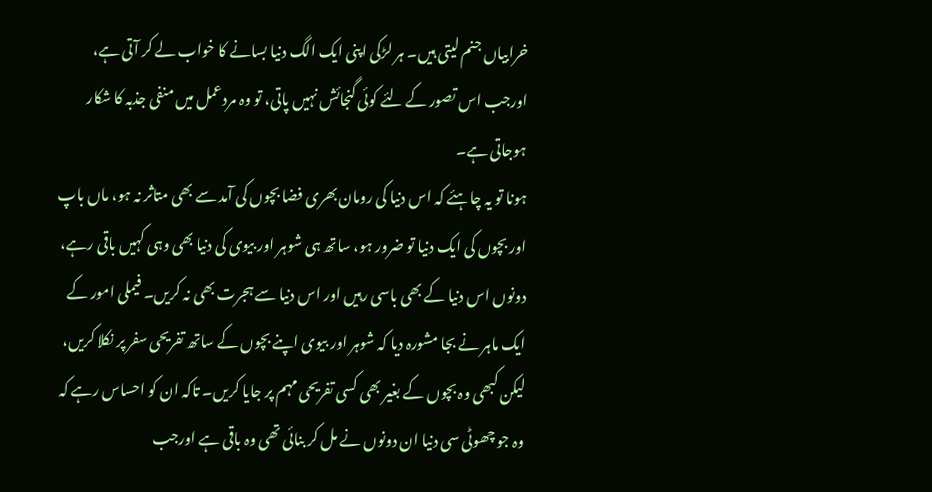خرابیاں جنم لیتی ہیں۔ ہر لڑکی اپنی ایک الگ دنیا بسانے کا خواب لے کر آتی ہے، اورجب اس تصور کے لئے کوئی گنجائش نہیں پاتی، تو وہ مردعمل میں منفی جذبہ کا شکار ہوجاتی ہے۔
ہونا تو یہ چاہئے کہ اس دنیا کی رومان بھری فضا بچوں کی آمد سے بھی متاثر نہ ہو، ماں باپ اور بچوں کی ایک دنیا تو ضرور ہو، ساتھ ہی شوہر اور بیوی کی دنیا بھی وہی کہیں باقی رہے، دونوں اس دنیا کے بھی باسی رہیں اور اس دنیا سے ہجرت بھی نہ کریں۔ فیملی امور کے ایک ماہر نے بجا مشورہ دیا کہ شوہر اور بیوی اپنے بچوں کے ساتھ تفریحی سفر پر نکلا کریں، لیکن کبھی وہ بچوں کے بغیر بھی کسی تفریحی مہم پر جایا کریں۔ تاکہ ان کو احساس رہے کہ وہ جو چھوٹی سی دنیا ان دونوں نے مل کر بنائی تھی وہ باقی ہے اورجب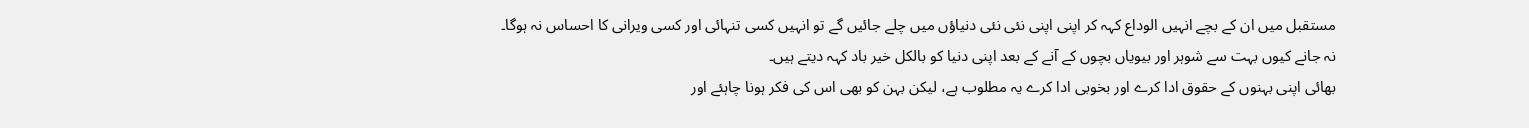مستقبل میں ان کے بچے انہیں الوداع کہہ کر اپنی اپنی نئی نئی دنیاؤں میں چلے جائیں گے تو انہیں کسی تنہائی اور کسی ویرانی کا احساس نہ ہوگا۔ نہ جانے کیوں بہت سے شوہر اور بیویاں بچوں کے آنے کے بعد اپنی دنیا کو بالکل خیر باد کہہ دیتے ہیں۔
بھائی اپنی بہنوں کے حقوق ادا کرے اور بخوبی ادا کرے یہ مطلوب ہے، لیکن بہن کو بھی اس کی فکر ہونا چاہئے اور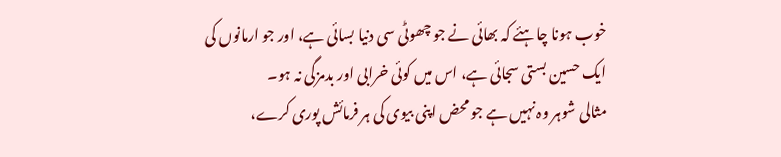خوب ہونا چاہئے کہ بھائی نے جو چھوٹی سی دنیا بسائی ہے، اور جو ارمانوں کی ایک حسین بستی سجائی ہے، اس میں کوئی خرابی اور بدمزگی نہ ہو۔
مثالی شوہر وہ نہیں ہے جو محض اپنی بیوی کی ہر فرمائش پوری کرے،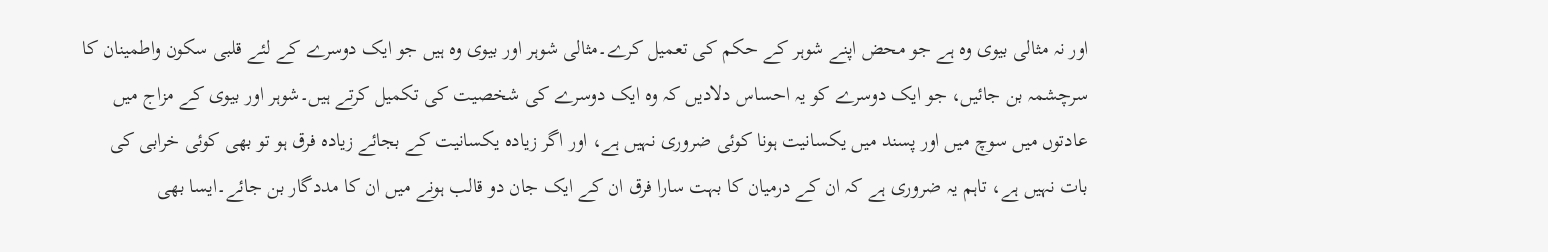اور نہ مثالی بیوی وہ ہے جو محض اپنے شوہر کے حکم کی تعمیل کرے۔مثالی شوہر اور بیوی وہ ہیں جو ایک دوسرے کے لئے قلبی سکون واطمینان کا سرچشمہ بن جائیں، جو ایک دوسرے کو یہ احساس دلادیں کہ وہ ایک دوسرے کی شخصیت کی تکمیل کرتے ہیں۔شوہر اور بیوی کے مزاج میں عادتوں میں سوچ میں اور پسند میں یکسانیت ہونا کوئی ضروری نہیں ہے، اور اگر زیادہ یکسانیت کے بجائے زیادہ فرق ہو تو بھی کوئی خرابی کی بات نہیں ہے، تاہم یہ ضروری ہے کہ ان کے درمیان کا بہت سارا فرق ان کے ایک جان دو قالب ہونے میں ان کا مددگار بن جائے۔ایسا بھی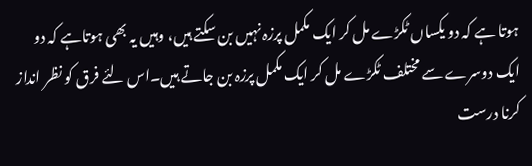ہوتا ہے کہ دو یکساں ٹکڑے مل کر ایک مکمل پرزہ نہیں بن سکتے ہیں، وہیں یہ بھی ہوتاہے کہ دو ایک دوسرے سے مختلف ٹکڑے مل کر ایک مکمل پرزہ بن جاتے ہیں۔اس لئے فرق کو نظر انداز کرنا درست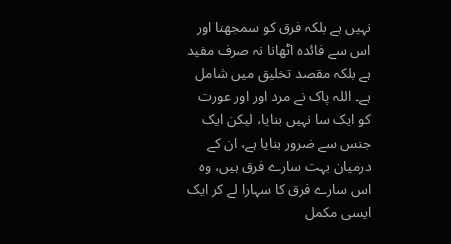نہیں ہے بلکہ فرق کو سمجھنا اور اس سے فائدہ اٹھانا نہ صرف مفید ہے بلکہ مقصد تخلیق میں شامل ہے۔ اللہ پاک نے مرد اور اور عورت کو ایک سا نہیں بنایا، لیکن ایک جنس سے ضرور بنایا ہے، ان کے درمیان بہت سارے فرق ہیں، وہ اس سارے فرق کا سہارا لے کر ایک ایسی مکمل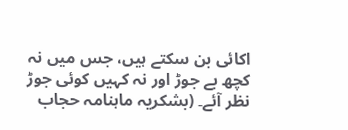اکائی بن سکتے ہیں، جس میں نہ کچھ بے جوڑ اور نہ کہیں کوئی جوڑ نظر آئے۔ (بشکریہ ماہنامہ حجاب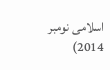اسلامی نومبر 2014)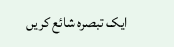ایک تبصرہ شائع کریں